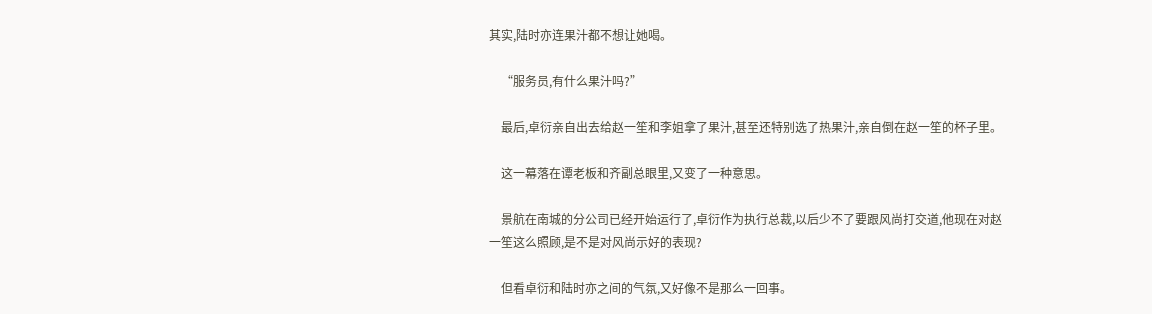其实,陆时亦连果汁都不想让她喝。

    “服务员,有什么果汁吗?”

    最后,卓衍亲自出去给赵一笙和李姐拿了果汁,甚至还特别选了热果汁,亲自倒在赵一笙的杯子里。

    这一幕落在谭老板和齐副总眼里,又变了一种意思。

    景航在南城的分公司已经开始运行了,卓衍作为执行总裁,以后少不了要跟风尚打交道,他现在对赵一笙这么照顾,是不是对风尚示好的表现?

    但看卓衍和陆时亦之间的气氛,又好像不是那么一回事。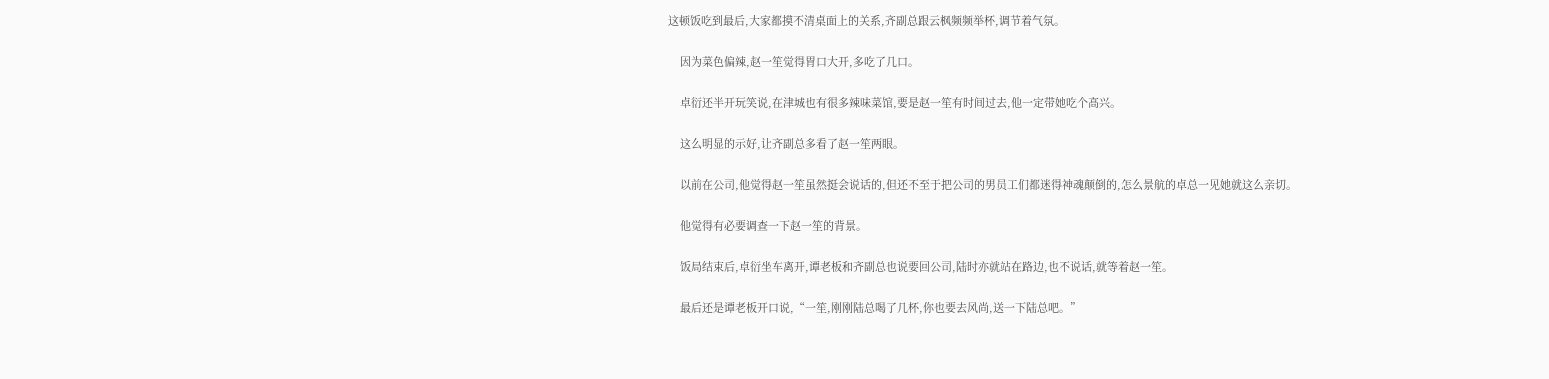这顿饭吃到最后,大家都摸不清桌面上的关系,齐副总跟云枫频频举杯,调节着气氛。

    因为菜色偏辣,赵一笙觉得胃口大开,多吃了几口。

    卓衍还半开玩笑说,在津城也有很多辣味菜馆,要是赵一笙有时间过去,他一定带她吃个高兴。

    这么明显的示好,让齐副总多看了赵一笙两眼。

    以前在公司,他觉得赵一笙虽然挺会说话的,但还不至于把公司的男员工们都迷得神魂颠倒的,怎么景航的卓总一见她就这么亲切。

    他觉得有必要调查一下赵一笙的背景。

    饭局结束后,卓衍坐车离开,谭老板和齐副总也说要回公司,陆时亦就站在路边,也不说话,就等着赵一笙。

    最后还是谭老板开口说,“一笙,刚刚陆总喝了几杯,你也要去风尚,送一下陆总吧。”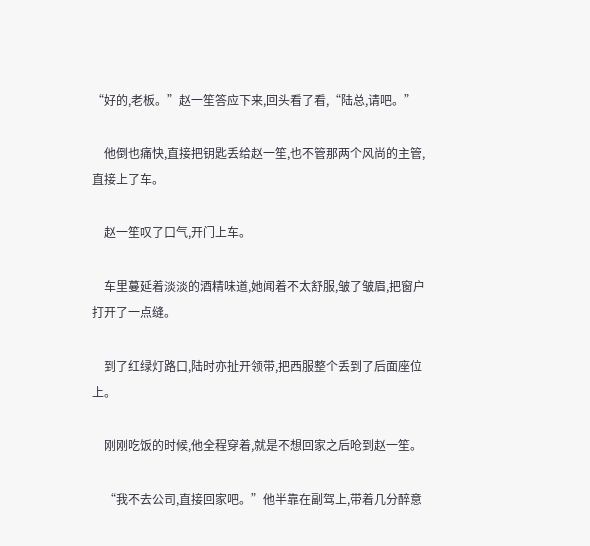“好的,老板。”赵一笙答应下来,回头看了看,“陆总,请吧。”

    他倒也痛快,直接把钥匙丢给赵一笙,也不管那两个风尚的主管,直接上了车。

    赵一笙叹了口气,开门上车。

    车里蔓延着淡淡的酒精味道,她闻着不太舒服,皱了皱眉,把窗户打开了一点缝。

    到了红绿灯路口,陆时亦扯开领带,把西服整个丢到了后面座位上。

    刚刚吃饭的时候,他全程穿着,就是不想回家之后呛到赵一笙。

    “我不去公司,直接回家吧。”他半靠在副驾上,带着几分醉意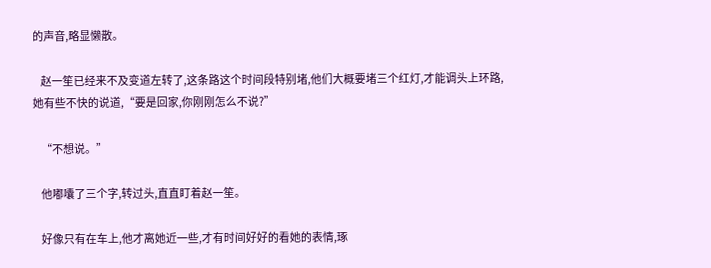的声音,略显懒散。

    赵一笙已经来不及变道左转了,这条路这个时间段特别堵,他们大概要堵三个红灯,才能调头上环路,她有些不快的说道,“要是回家,你刚刚怎么不说?”

    “不想说。”

    他嘟囔了三个字,转过头,直直盯着赵一笙。

    好像只有在车上,他才离她近一些,才有时间好好的看她的表情,琢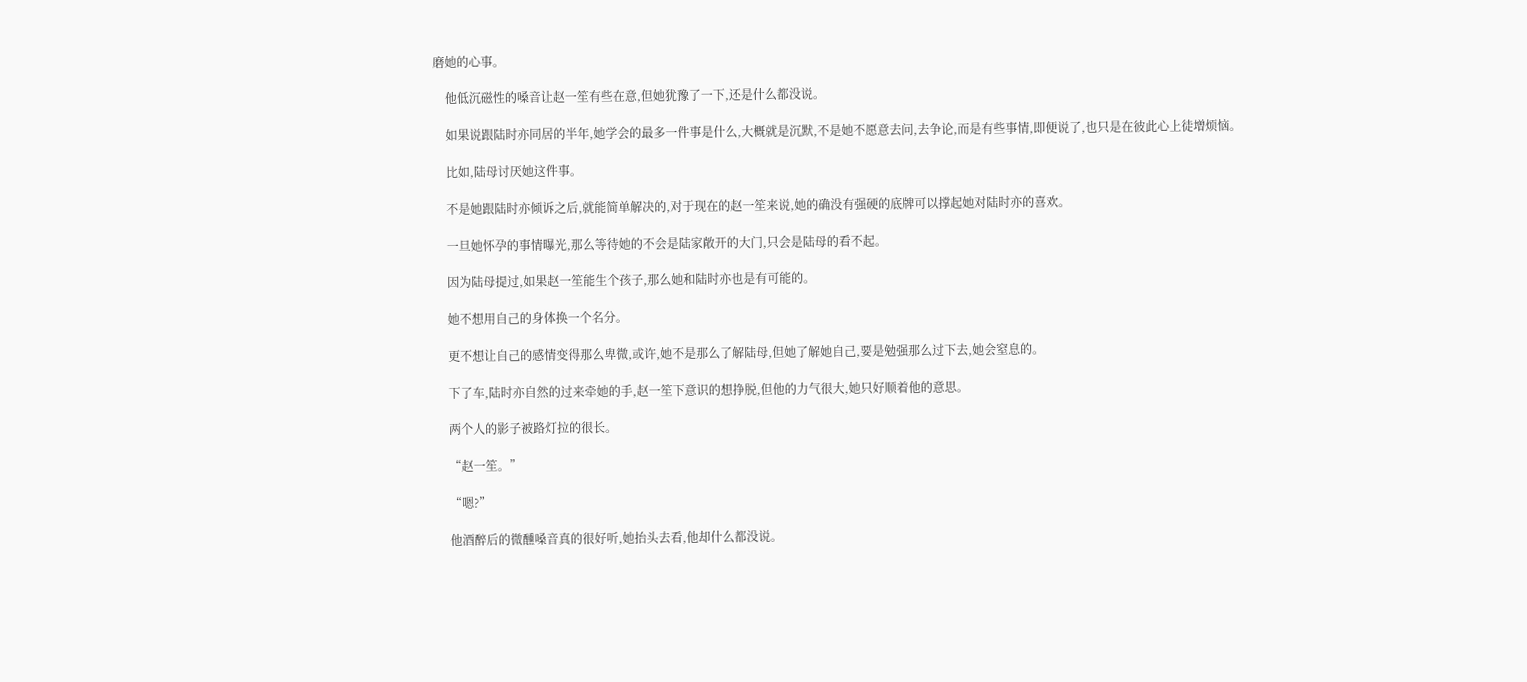磨她的心事。

    他低沉磁性的嗓音让赵一笙有些在意,但她犹豫了一下,还是什么都没说。

    如果说跟陆时亦同居的半年,她学会的最多一件事是什么,大概就是沉默,不是她不愿意去问,去争论,而是有些事情,即便说了,也只是在彼此心上徒增烦恼。

    比如,陆母讨厌她这件事。

    不是她跟陆时亦倾诉之后,就能简单解决的,对于现在的赵一笙来说,她的确没有强硬的底牌可以撑起她对陆时亦的喜欢。

    一旦她怀孕的事情曝光,那么等待她的不会是陆家敞开的大门,只会是陆母的看不起。

    因为陆母提过,如果赵一笙能生个孩子,那么她和陆时亦也是有可能的。

    她不想用自己的身体换一个名分。

    更不想让自己的感情变得那么卑微,或许,她不是那么了解陆母,但她了解她自己,要是勉强那么过下去,她会窒息的。

    下了车,陆时亦自然的过来牵她的手,赵一笙下意识的想挣脱,但他的力气很大,她只好顺着他的意思。

    两个人的影子被路灯拉的很长。

    “赵一笙。”

    “嗯?”

    他酒醉后的微醺嗓音真的很好听,她抬头去看,他却什么都没说。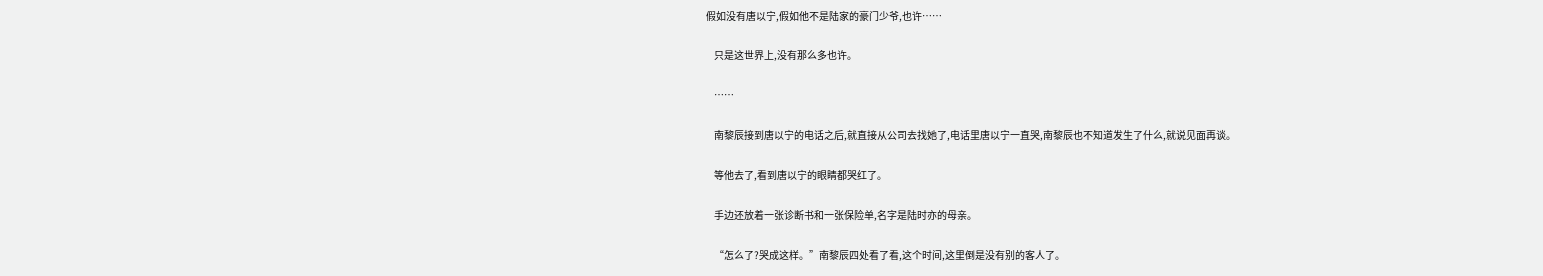假如没有唐以宁,假如他不是陆家的豪门少爷,也许……

    只是这世界上,没有那么多也许。

    ……

    南黎辰接到唐以宁的电话之后,就直接从公司去找她了,电话里唐以宁一直哭,南黎辰也不知道发生了什么,就说见面再谈。

    等他去了,看到唐以宁的眼睛都哭红了。

    手边还放着一张诊断书和一张保险单,名字是陆时亦的母亲。

    “怎么了?哭成这样。”南黎辰四处看了看,这个时间,这里倒是没有别的客人了。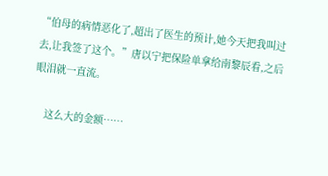“伯母的病情恶化了,超出了医生的预计,她今天把我叫过去,让我签了这个。”唐以宁把保险单拿给南黎辰看,之后眼泪就一直流。

    这么大的金额……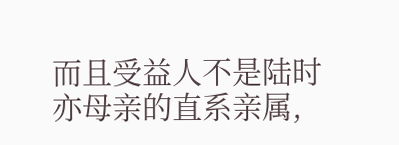而且受益人不是陆时亦母亲的直系亲属,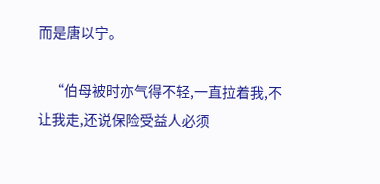而是唐以宁。

    “伯母被时亦气得不轻,一直拉着我,不让我走,还说保险受益人必须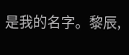是我的名字。黎辰,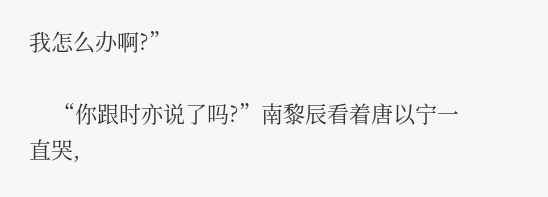我怎么办啊?”

    “你跟时亦说了吗?”南黎辰看着唐以宁一直哭,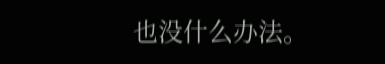也没什么办法。